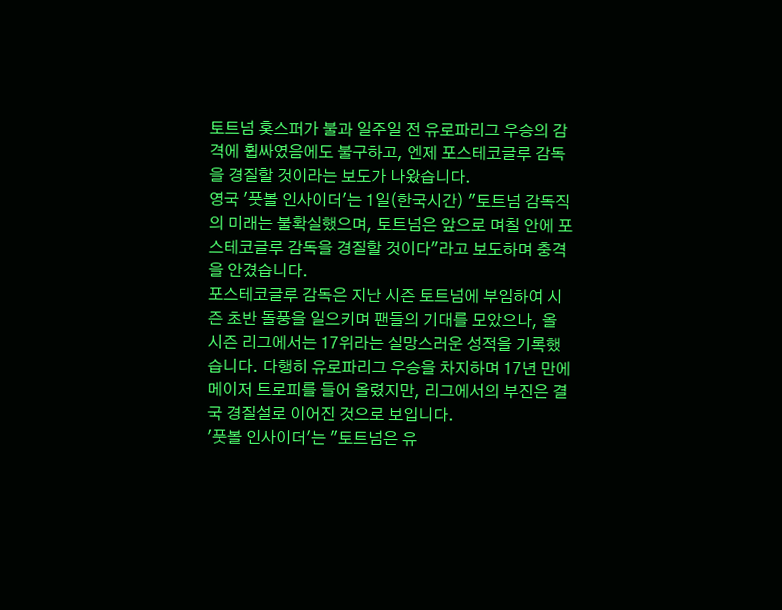토트넘 홋스퍼가 불과 일주일 전 유로파리그 우승의 감격에 휩싸였음에도 불구하고, 엔제 포스테코글루 감독을 경질할 것이라는 보도가 나왔습니다.
영국 '풋볼 인사이더'는 1일(한국시간) "토트넘 감독직의 미래는 불확실했으며, 토트넘은 앞으로 며칠 안에 포스테코글루 감독을 경질할 것이다"라고 보도하며 충격을 안겼습니다.
포스테코글루 감독은 지난 시즌 토트넘에 부임하여 시즌 초반 돌풍을 일으키며 팬들의 기대를 모았으나, 올 시즌 리그에서는 17위라는 실망스러운 성적을 기록했습니다. 다행히 유로파리그 우승을 차지하며 17년 만에 메이저 트로피를 들어 올렸지만, 리그에서의 부진은 결국 경질설로 이어진 것으로 보입니다.
'풋볼 인사이더'는 "토트넘은 유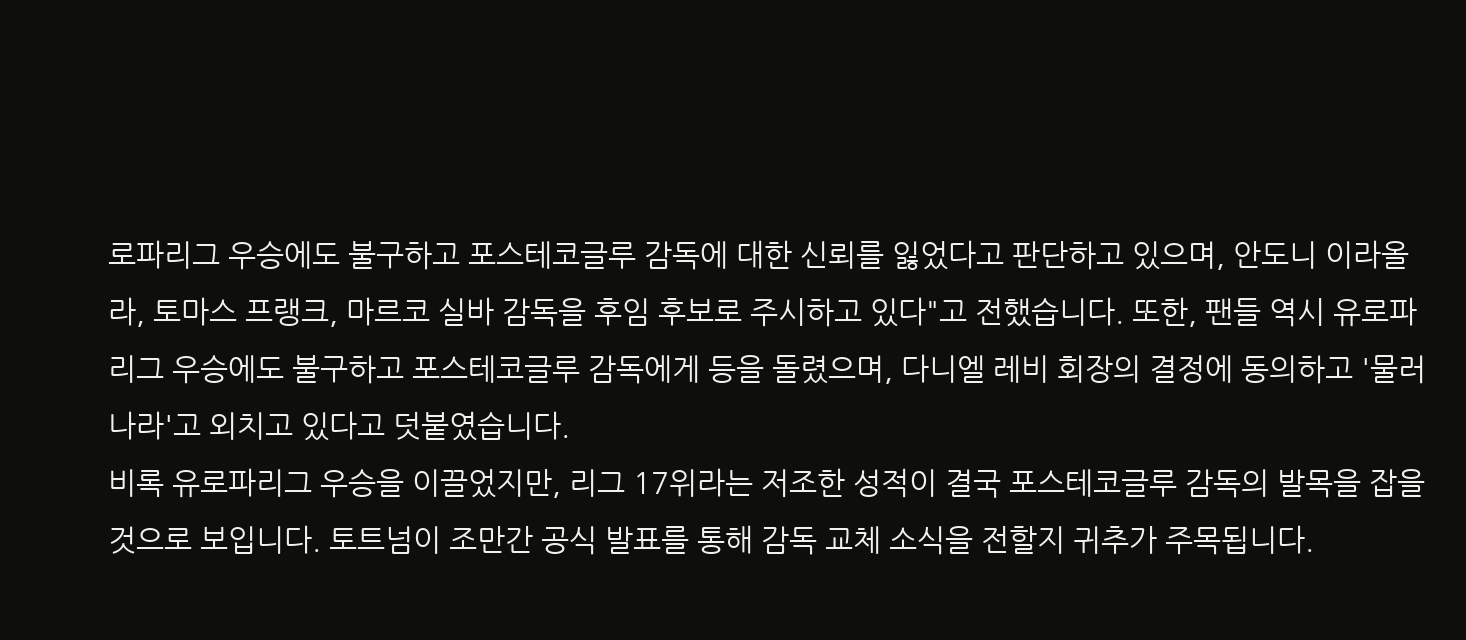로파리그 우승에도 불구하고 포스테코글루 감독에 대한 신뢰를 잃었다고 판단하고 있으며, 안도니 이라올라, 토마스 프랭크, 마르코 실바 감독을 후임 후보로 주시하고 있다"고 전했습니다. 또한, 팬들 역시 유로파리그 우승에도 불구하고 포스테코글루 감독에게 등을 돌렸으며, 다니엘 레비 회장의 결정에 동의하고 '물러나라'고 외치고 있다고 덧붙였습니다.
비록 유로파리그 우승을 이끌었지만, 리그 17위라는 저조한 성적이 결국 포스테코글루 감독의 발목을 잡을 것으로 보입니다. 토트넘이 조만간 공식 발표를 통해 감독 교체 소식을 전할지 귀추가 주목됩니다.